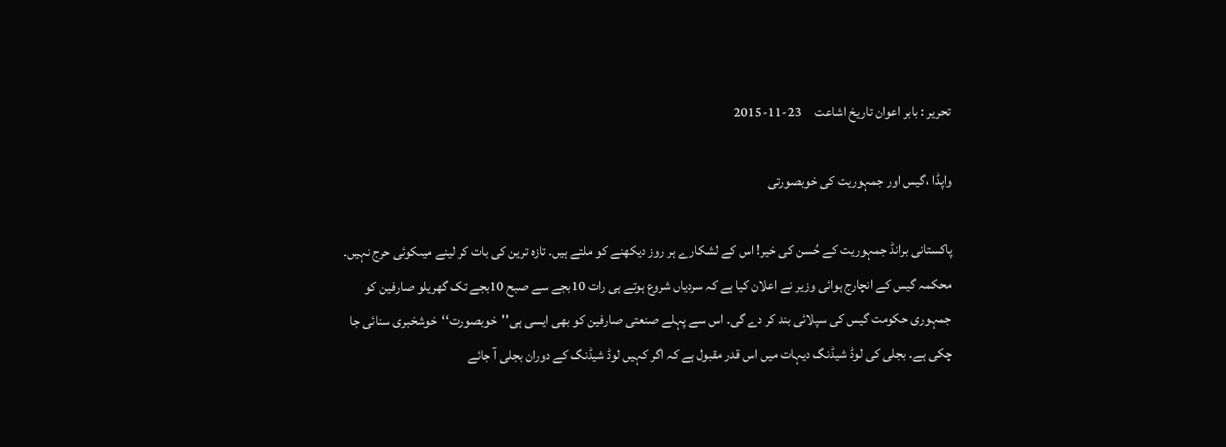تحریر : بابر اعوان تاریخ اشاعت     23-11-2015

واپڈا ،گیس اور جمہوریت کی خوبصورتی

پاکستانی برانڈ جمہوریت کے حُسن کی خیر! اس کے لشکارے ہر روز دیکھنے کو ملتے ہیں۔ تازہ ترین کی بات کر لینے میںکوئی حرج نہیں۔
محکمہ گیس کے انچارج ہوائی وزیر نے اعلان کیا ہے کہ سردیاں شروع ہوتے ہی رات 10بجے سے صبح 10بجے تک گھریلو صارفین کو جمہوری حکومت گیس کی سپلائی بند کر دے گی۔ اس سے پہلے صنعتی صارفین کو بھی ایسی ہی''خوبصورت‘‘خوشخبری سنائی جا چکی ہے۔ بجلی کی لوڈ شیڈنگ دیہات میں اس قدر مقبول ہے کہ اگر کہیں لوڈ شیڈنگ کے دوران بجلی آ جائے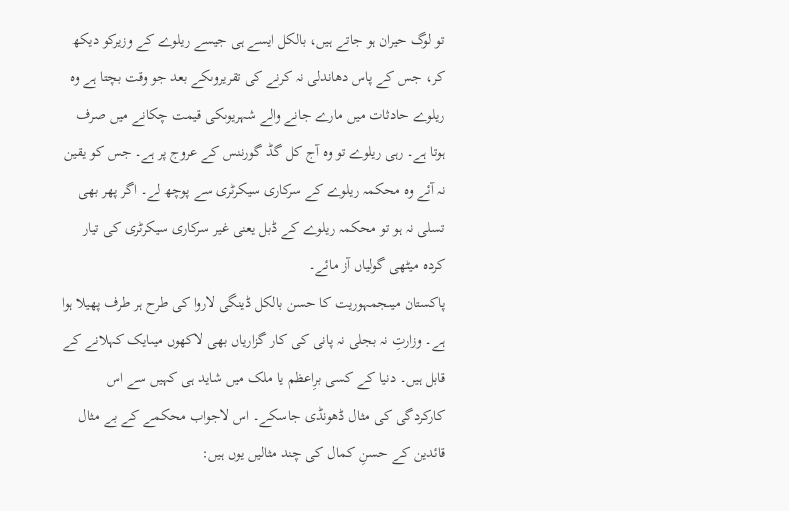تو لوگ حیران ہو جاتے ہیں، بالکل ایسے ہی جیسے ریلوے کے وزیرکو دیکھ کر، جس کے پاس دھاندلی نہ کرنے کی تقریروںکے بعد جو وقت بچتا ہے وہ ریلوے حادثات میں مارے جانے والے شہریوںکی قیمت چکانے میں صرف ہوتا ہے۔ رہی ریلوے تو وہ آج کل گڈ گورننس کے عروج پر ہے۔ جس کو یقین نہ آئے وہ محکمہ ریلوے کے سرکاری سیکرٹری سے پوچھ لے۔ اگر پھر بھی تسلی نہ ہو تو محکمہ ریلوے کے ڈبل یعنی غیر سرکاری سیکرٹری کی تیار کردہ میٹھی گولیاں آز مائے۔
پاکستان میںجمہوریت کا حسن بالکل ڈینگی لاروا کی طرح ہر طرف پھیلا ہوا ہے۔ وزارتِ نہ بجلی نہ پانی کی کار گزاریاں بھی لاکھوں میںایک کہلانے کے قابل ہیں۔ دنیا کے کسی برِاعظم یا ملک میں شاید ہی کہیں سے اس کارکردگی کی مثال ڈھونڈی جاسکے۔ اس لاجواب محکمے کے بے مثال قائدین کے حسنِ کمال کی چند مثالیں یوں ہیں: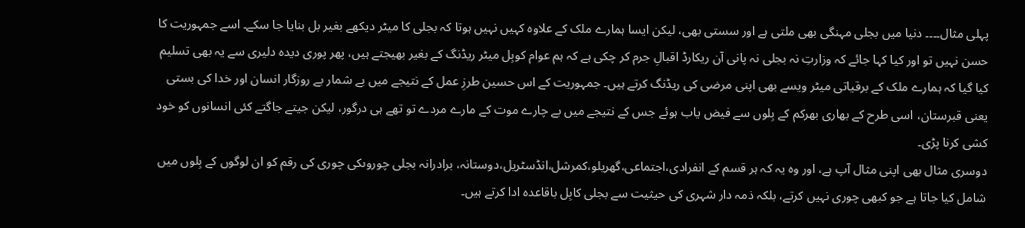پہلی مثال۔۔۔۔ دنیا میں بجلی مہنگی بھی ملتی ہے اور سستی بھی، لیکن ایسا ہمارے ملک کے علاوہ کہیں نہیں ہوتا کہ بجلی کا میٹر دیکھے بغیر بل بنایا جا سکے۔ اسے جمہوریت کا حسن نہیں تو اور کیا کہا جائے کہ وزارتِ نہ بجلی نہ پانی آن ریکارڈ اقبالِ جرم کر چکی ہے کہ ہم عوام کوبِل میٹر ریڈنگ کے بغیر بھیجتے ہیں، پھر پوری دیدہ دلیری سے یہ بھی تسلیم کیا گیا کہ ہمارے ملک کے برقیاتی میٹر ویسے بھی اپنی مرضی کی ریڈنگ کرتے ہیں۔ جمہوریت کے اس حسین طرزِ عمل کے نتیجے میں بے شمار بے روزگار انسان اور خدا کی بستی یعنی قبرستان، اسی طرح کے بھاری بھرکم کے بِلوں سے فیض یاب ہوئے جس کے نتیجے میں بے چارے موت کے مارے مردے تو تھے ہی درگور، لیکن جیتے جاگتے کئی انسانوں کو خود کشی کرنا پڑی۔
دوسری مثال بھی اپنی مثال آپ ہے، اور وہ یہ کہ ہر قسم کے انفرادی،اجتماعی،گھریلو،کمرشل،انڈسٹریل،دوستانہ، برادرانہ بجلی چوروںکی چوری کی رقم کو ان لوگوں کے بِلوں میں شامل کیا جاتا ہے جو کبھی چوری نہیں کرتے، بلکہ ذمہ دار شہری کی حیثیت سے بجلی کابِل باقاعدہ ادا کرتے ہیں۔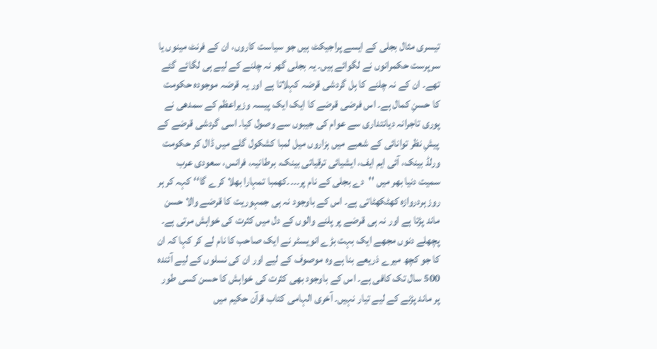تیسری مثال بجلی کے ایسے پراجیکٹ ہیں جو سیاست کاروں، ان کے فرنٹ مینوں یا سرپرست حکمرانوں نے لگوائے ہیں۔ یہ بجلی گھر نہ چلنے کے لیے ہی لگائے گئے تھے۔ ان کے نہ چلنے کا بِل گردشی قرضہ کہلاتا ہے اور یہ قرضہ موجودہ حکومت کا حسنِ کمال ہے۔ اس فرضی قرضے کا ایک ایک پیسہ وزیراعظم کے سمدھی نے پوری تاجرانہ دیانتداری سے عوام کی جیبوں سے وصول کیا۔ اسی گردشی قرضے کے پیشِ نظر توانائی کے شعبے میں ہزاروں میل لمبا کشکول گلے میں ڈال کر حکومت ورلڈ بینک، آئی ایم ایف، ایشیائی ترقیاتی بینک، برطانیہ، فرانس، سعودی عرب سمیت دنیا بھر میں ''دے بجلی کے نام پر۔۔۔۔کھمبا تمہارا بھلا کرے گا‘‘ کہہ کر ہر روز ہردروازہ کھٹکھٹاتی ہے۔ اس کے باوجود نہ ہی جمہوریت کا قرضے والا حسن ماند پڑتا ہے اور نہ ہی قرضے پر پلنے والوں کے دل میں کثرت کی خواہش مرتی ہے۔
پچھلے دنوں مجھے ایک بہت بڑے انویسٹر نے ایک صاحب کا نام لے کر کہا کہ ان کا جو کچھ میرے ذریعے بنا ہے وہ موصوف کے لیے اور ان کی نسلوں کے لیے آئندہ 500 سال تک کافی ہے۔ اس کے باوجود بھی کثرت کی خواہش کا حسن کسی طور پر ماند پڑنے کے لیے تیار نہیں۔ آخری الہامی کتاب قرآن حکیم میں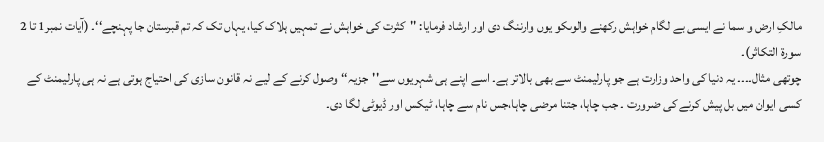مالکِ ارض و سما نے ایسی بے لگام خواہش رکھنے والوںکو یوں وارننگ دی اور ارشاد فرمایا: ''کثرت کی خواہش نے تمہیں ہلاک کیا، یہاں تک کہ تم قبرستان جا پہنچے‘‘۔ (آیات نمبر1 تا 2 سورۃ التکاثر)۔
چوتھی مثال۔۔۔۔ یہ دنیا کی واحد وزارت ہے جو پارلیمنٹ سے بھی بالاتر ہے۔ اسے اپنے ہی شہریوں سے''جزیہ‘‘ وصول کرنے کے لیے نہ قانون سازی کی احتیاج ہوتی ہے نہ ہی پارلیمنٹ کے کسی ایوان میں بل پیش کرنے کی ضرورت ۔ جب چاہا، جتنا مرضی چاہا،جس نام سے چاہا، ٹیکس اور ڈیوٹی لگا دی۔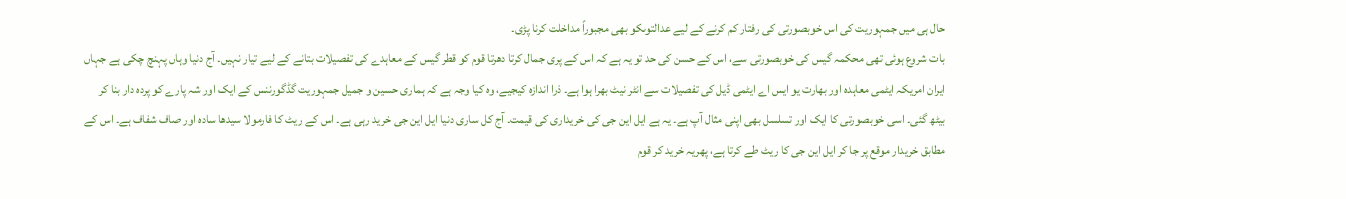حال ہی میں جمہوریت کی اس خوبصورتی کی رفتار کم کرنے کے لیے عدالتوںکو بھی مجبوراً مداخلت کرنا پڑی۔
بات شروع ہوئی تھی محکمہ گیس کی خوبصورتی سے، اس کے حسن کی حد تو یہ ہے کہ اس کے پری جمال کرتا دھرتا قوم کو قطر گیس کے معاہدے کی تفصیلات بتانے کے لیے تیار نہیں۔ آج دنیا وہاں پہنچ چکی ہے جہاں ایران امریکہ ایٹمی معاہدہ اور بھارت یو ایس اے ایٹمی ڈیل کی تفصیلات سے انٹر نیٹ بھرا ہوا ہے۔ ذرا اندازہ کیجیے، وہ کیا وجہ ہے کہ ہماری حسین و جمیل جمہوریت گڈگورننس کے ایک اور شہ پارے کو پردہ دار بنا کر بیٹھ گئی۔ اسی خوبصورتی کا ایک اور تسلسل بھی اپنی مثال آپ ہے۔ یہ ہے ایل این جی کی خریداری کی قیمت۔ آج کل ساری دنیا ایل این جی خرید رہی ہے۔ اس کے ریٹ کا فارمولا سیدھا سادہ اور صاف شفاف ہے۔ اس کے مطابق خریدار موقع پر جا کر ایل این جی کا ریٹ طے کرتا ہے، پھریہ خرید کر قوم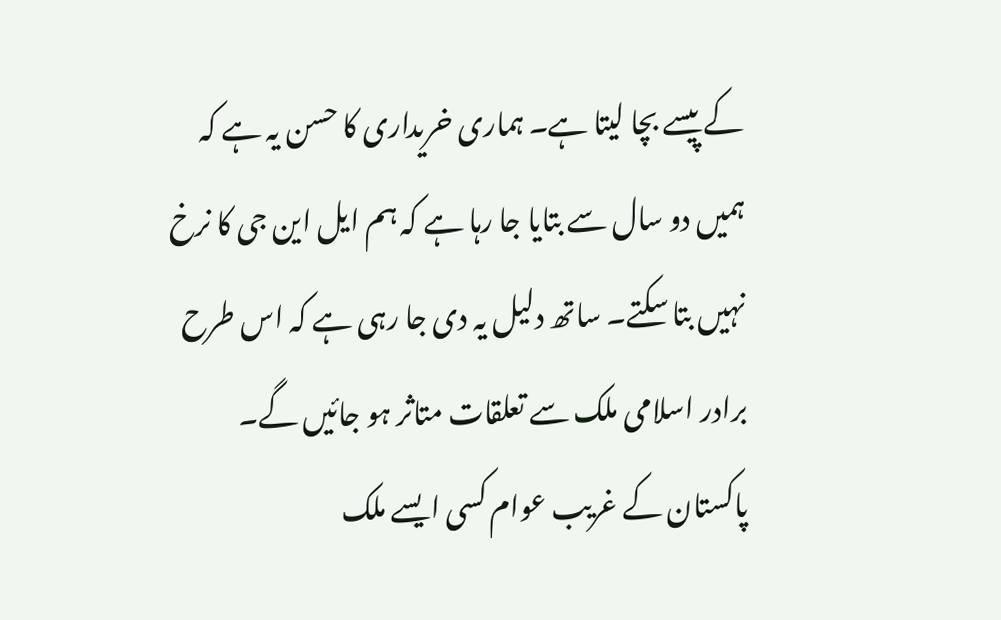کے پیسے بچا لیتا ہے۔ ہماری خریداری کا حسن یہ ہے کہ ہمیں دو سال سے بتایا جا رہا ہے کہ ہم ایل این جی کا نرخ نہیں بتا سکتے۔ ساتھ دلیل یہ دی جا رہی ہے کہ اس طرح برادر اسلامی ملک سے تعلقات متاثر ہو جائیں گے۔ پاکستان کے غریب عوام کسی ایسے ملک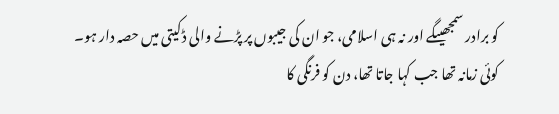کو برادر سمجھیںگے اور نہ ہی اسلامی، جو ان کی جیبوں پر پڑنے والی ڈکیتی میں حصہ دار ہو۔
کوئی زمانہ تھا جب کہا جاتا تھا، دن کو فرنگی کا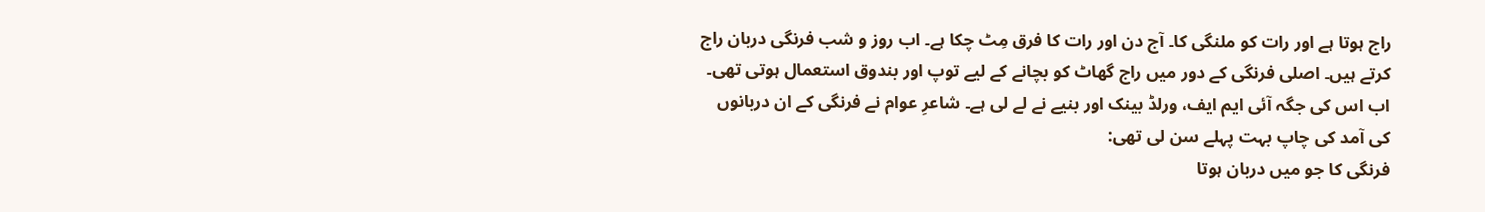راج ہوتا ہے اور رات کو ملنگی کا۔ آج دن اور رات کا فرق مِٹ چکا ہے۔ اب روز و شب فرنگی دربان راج کرتے ہیں۔ اصلی فرنگی کے دور میں راج گھاٹ کو بچانے کے لیے توپ اور بندوق استعمال ہوتی تھی۔ اب اس کی جگہ آئی ایم ایف، ورلڈ بینک اور بنیے نے لے لی ہے۔ شاعرِ عوام نے فرنگی کے ان دربانوں کی آمد کی چاپ بہت پہلے سن لی تھی:
فرنگی کا جو میں دربان ہوتا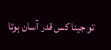تو جینا کس قدر آسان ہوتا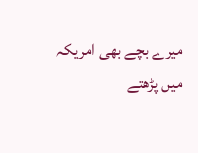میرے بچے بھی امریکہ میں پڑھتے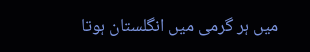میں ہر گرمی میں انگلستان ہوتا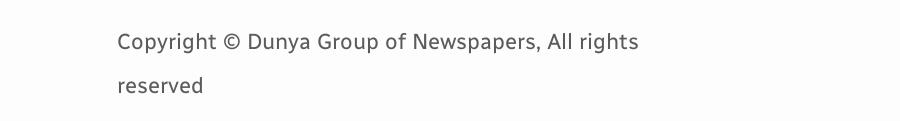Copyright © Dunya Group of Newspapers, All rights reserved